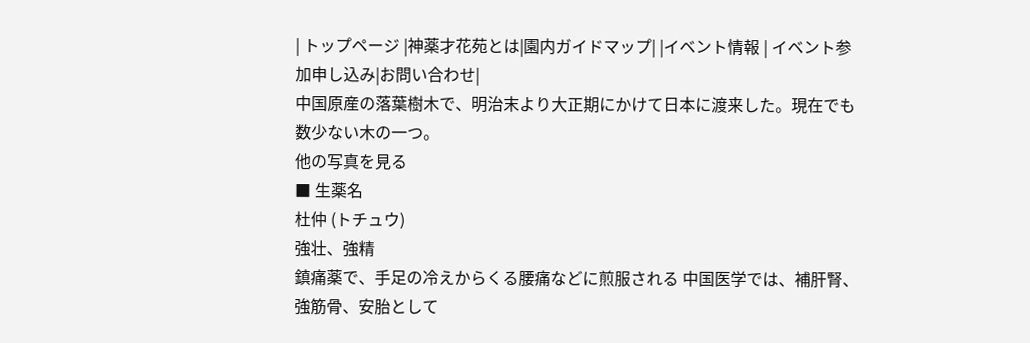| トップページ |神薬才花苑とは|園内ガイドマップ| |イベント情報 | イベント参加申し込み|お問い合わせ|
中国原産の落葉樹木で、明治末より大正期にかけて日本に渡来した。現在でも数少ない木の一つ。
他の写真を見る
■ 生薬名
杜仲 (トチュウ)
強壮、強精
鎮痛薬で、手足の冷えからくる腰痛などに煎服される 中国医学では、補肝腎、強筋骨、安胎として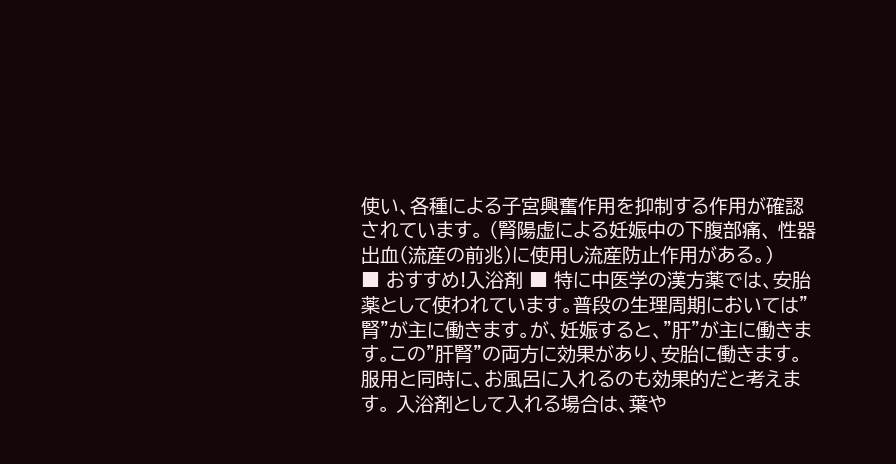使い、各種による子宮興奮作用を抑制する作用が確認されています。 (腎陽虚による妊娠中の下腹部痛、 性器出血(流産の前兆)に使用し流産防止作用がある。)
■ おすすめ!入浴剤 ■ 特に中医学の漢方薬では、安胎薬として使われています。普段の生理周期においては"腎"が主に働きます。が、妊娠すると、"肝"が主に働きます。この"肝腎"の両方に効果があり、安胎に働きます。 服用と同時に、お風呂に入れるのも効果的だと考えます。 入浴剤として入れる場合は、葉や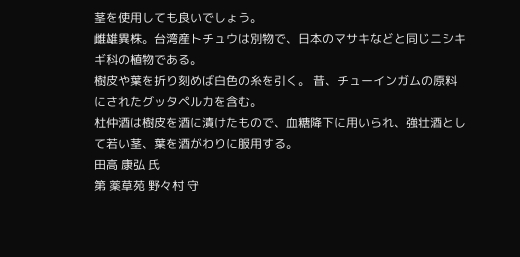茎を使用しても良いでしょう。
雌雄異株。台湾産トチュウは別物で、日本のマサキなどと同じニシキギ科の植物である。
樹皮や葉を折り刻めば白色の糸を引く。 昔、チューインガムの原料にされたグッタペルカを含む。
杜仲酒は樹皮を酒に漬けたもので、血糖降下に用いられ、強壮酒として若い茎、葉を酒がわりに服用する。
田高 康弘 氏
第 薬草苑 野々村 守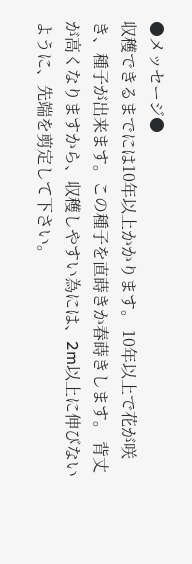●メッセージ●
収穫できるまでには10年以上かかります。 10年以上で花が咲き、種子が出来ます。この種子を直蒔きか春蒔きします。 背丈が高くなりますから、収穫しやすい為には、2m以上に伸びないように、先端を剪定して下さい。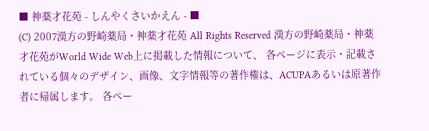■ 神薬才花苑 - しんやくさいかえん - ■
(C) 2007漢方の野崎薬局・神薬才花苑 All Rights Reserved 漢方の野崎薬局・神薬才花苑がWorld Wide Web上に掲載した情報について、 各ページに表示・記載されている個々のデザイン、画像、文字情報等の著作権は、ACUPAあるいは原著作者に帰属します。 各ペー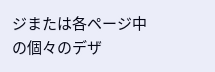ジまたは各ページ中の個々のデザ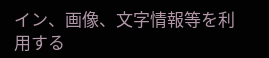イン、画像、文字情報等を利用する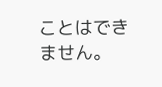ことはできません。